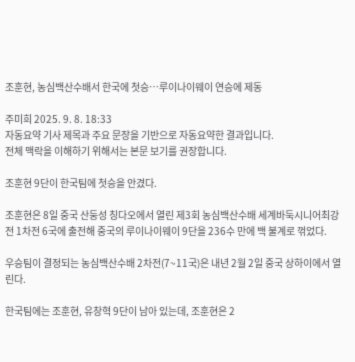조훈현, 농심백산수배서 한국에 첫승…루이나이웨이 연승에 제동

주미희 2025. 9. 8. 18:33
자동요약 기사 제목과 주요 문장을 기반으로 자동요약한 결과입니다.
전체 맥락을 이해하기 위해서는 본문 보기를 권장합니다.

조훈현 9단이 한국팀에 첫승을 안겼다.

조훈현은 8일 중국 산둥성 칭다오에서 열린 제3회 농심백산수배 세계바둑시니어최강전 1차전 6국에 출전해 중국의 루이나이웨이 9단을 236수 만에 백 불계로 꺾었다.

우승팀이 결정되는 농심백산수배 2차전(7~11국)은 내년 2월 2일 중국 상하이에서 열린다.

한국팀에는 조훈현, 유창혁 9단이 남아 있는데, 조훈현은 2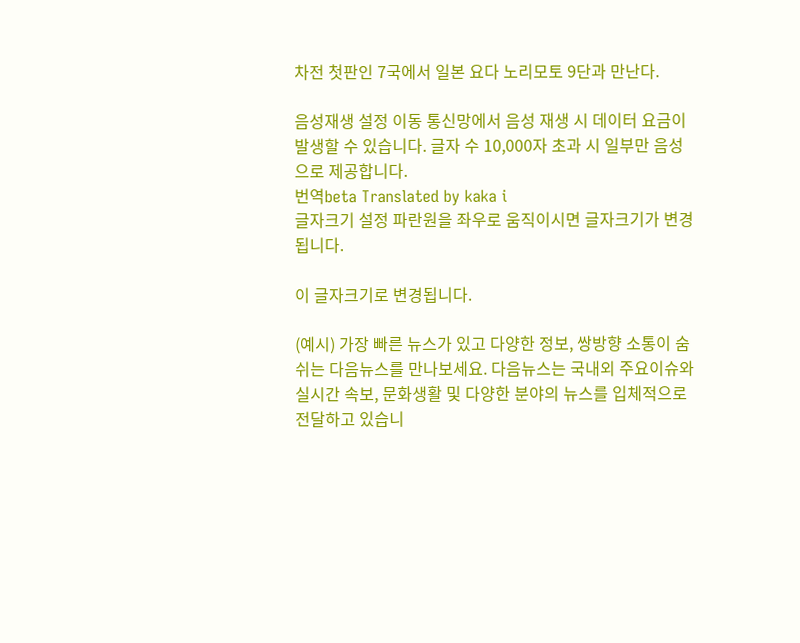차전 첫판인 7국에서 일본 요다 노리모토 9단과 만난다.

음성재생 설정 이동 통신망에서 음성 재생 시 데이터 요금이 발생할 수 있습니다. 글자 수 10,000자 초과 시 일부만 음성으로 제공합니다.
번역beta Translated by kaka i
글자크기 설정 파란원을 좌우로 움직이시면 글자크기가 변경 됩니다.

이 글자크기로 변경됩니다.

(예시) 가장 빠른 뉴스가 있고 다양한 정보, 쌍방향 소통이 숨쉬는 다음뉴스를 만나보세요. 다음뉴스는 국내외 주요이슈와 실시간 속보, 문화생활 및 다양한 분야의 뉴스를 입체적으로 전달하고 있습니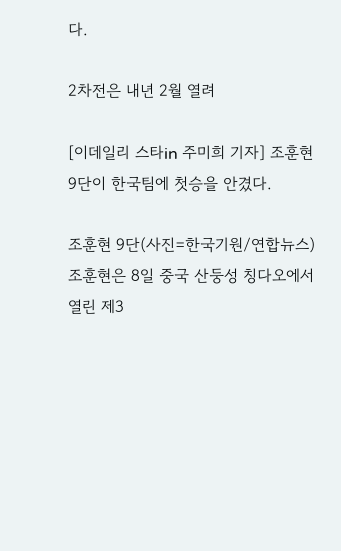다.

2차전은 내년 2월 열려

[이데일리 스타in 주미희 기자] 조훈현 9단이 한국팀에 첫승을 안겼다.

조훈현 9단(사진=한국기원/연합뉴스)
조훈현은 8일 중국 산둥성 칭다오에서 열린 제3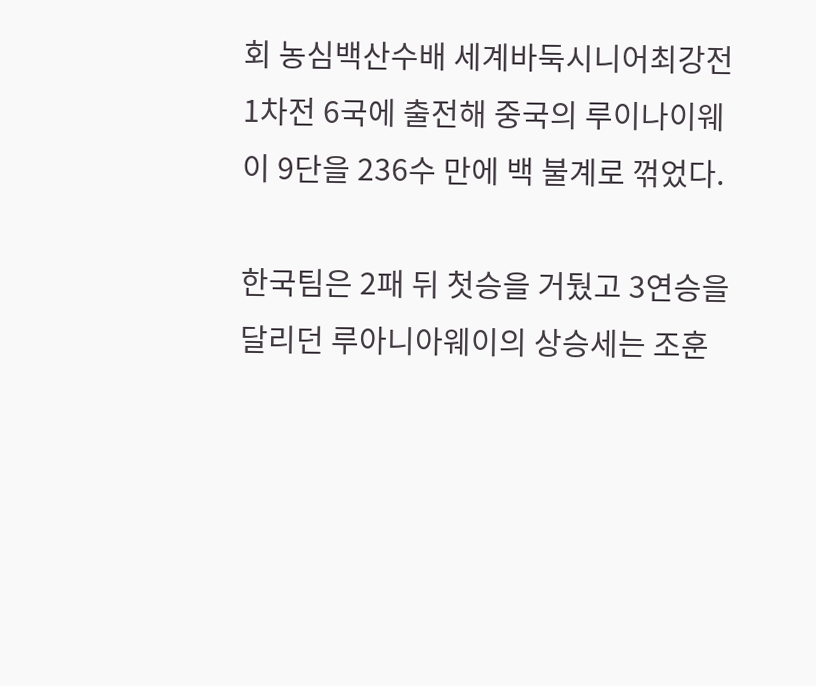회 농심백산수배 세계바둑시니어최강전 1차전 6국에 출전해 중국의 루이나이웨이 9단을 236수 만에 백 불계로 꺾었다.

한국팀은 2패 뒤 첫승을 거뒀고 3연승을 달리던 루아니아웨이의 상승세는 조훈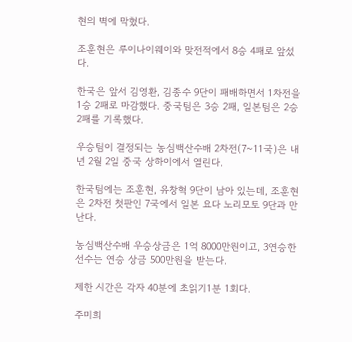현의 벽에 막혔다.

조훈현은 루이나이웨이와 맞전적에서 8승 4패로 앞섰다.

한국은 앞서 김영환, 김종수 9단이 패배하면서 1차전을 1승 2패로 마감했다. 중국팀은 3승 2패, 일본팀은 2승 2패를 기록했다.

우승팀이 결정되는 농심백산수배 2차전(7~11국)은 내년 2월 2일 중국 상하이에서 열린다.

한국팀에는 조훈현, 유창혁 9단이 남아 있는데, 조훈현은 2차전 첫판인 7국에서 일본 요다 노리모토 9단과 만난다.

농심백산수배 우승상금은 1억 8000만원이고, 3연승한 선수는 연승 상금 500만원을 받는다.

제한 시간은 각자 40분에 초읽기1분 1회다.

주미희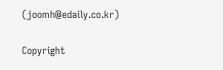(joomh@edaily.co.kr)

Copyright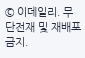© 이데일리. 무단전재 및 재배포 금지.